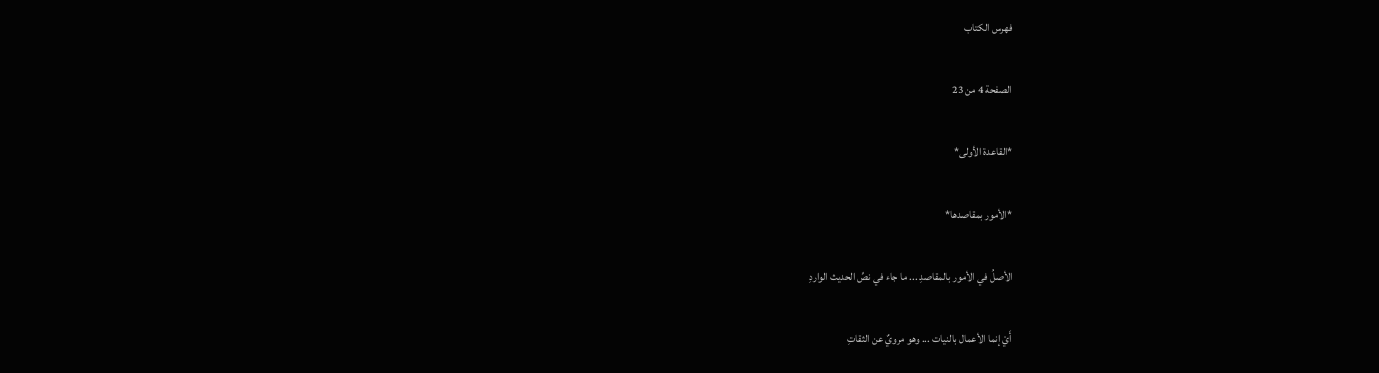فهرس الكتاب

الصفحة 4 من 23

*القاعدة الأولى*

*الأمور بمقاصدها*

الأصلُ في الأمور بالمقاصدِ ... ما جاء في نصِّ الحديث الواردِ

أَيْ إنما الأعمال بالنيات ... وهو مرويٌ عن الثقاتِ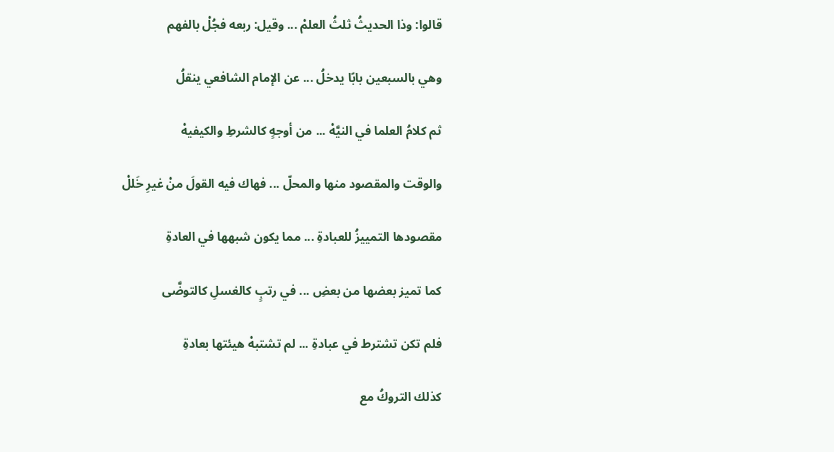قالوا: وذا الحديثُ ثلثُ العلمْ ... وقيل: ربعه فجُلْ بالفهم

وهي بالسبعين بابًا يدخلُ ... عن الإمام الشافعي ينقلُ

ثم كلامُ العلما في النيَّهْ ... من أوجهٍ كالشرطِ والكيفيهْ

والوقت والمقصود منها والمحلّ ... فهاك فيه القولَ منْ غيرِ خَللْ

مقصودها التمييزُ للعبادةِ ... مما يكون شبهها في العادةِ

كما تميز بعضها من بعضِ ... في رتبٍ كالغسلِ كالتوضَّى

فلم تكن تشترط في عبادةِ ... لم تشتبهْ هيئتها بعادةِ

كذلك التروكُ مع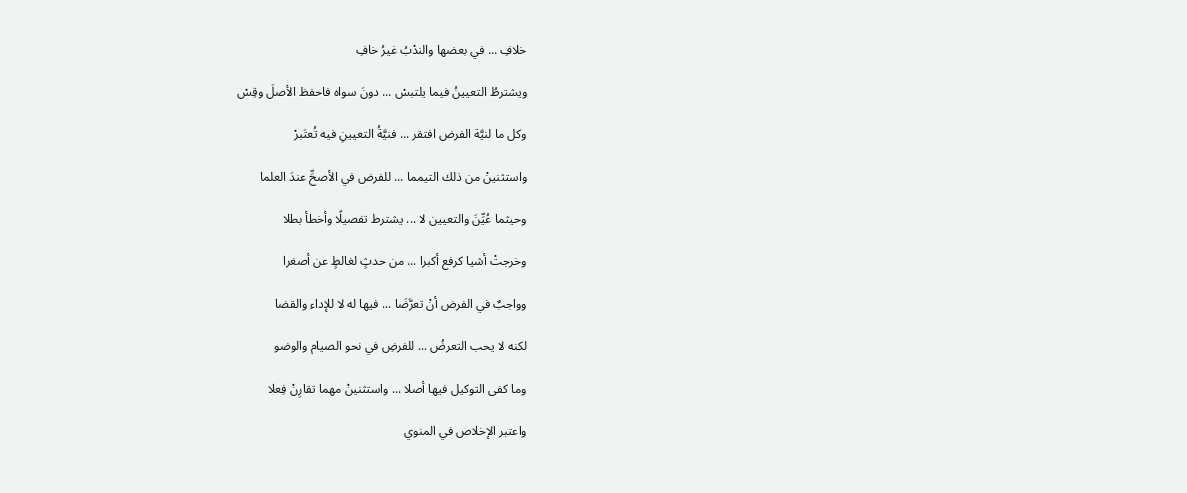خلافِ ... في بعضها والندْبُ غيرُ خافِ

ويشترطُ التعيينُ فيما يلتبسْ ... دونَ سواه فاحفظ الأصلَ وقِسْ

وكل ما لنيَّة الفرض افتقر ... فنيَّةُ التعيينِ فيه تُعتَبرْ

واستثنينْ من ذلك التيمما ... للفرض في الأصحِّ عندَ العلما

وحيثما عُيِّنَ والتعيين لا ... يشترط تفصيلًا وأخطأ بطلا

وخرجتْ أشيا كرفع أكبرا ... من حدثٍ لغالطٍ عن أصغرا

وواجبٌ في الفرض أنْ تعرَّضَا ... فيها له لا للإداء والقضا

لكنه لا يحب التعرضُ ... للفرضِ في نحو الصيام والوضو

وما كفى التوكيل فيها أصلا ... واستثنينْ مهما تقارِنْ فِعلا

واعتبر الإخلاص في المنوي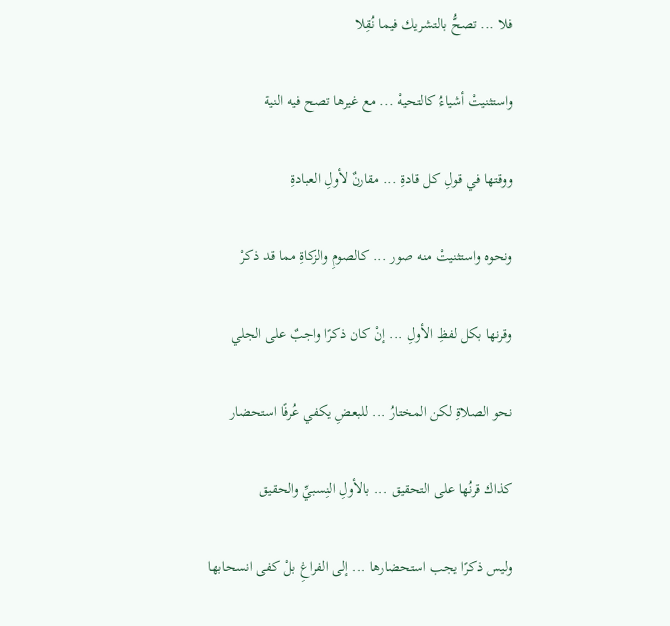فلا ... تصحُّ بالتشريك فيما نُقِلا

واستثنيتْ أشياءُ كالتحيهْ ... مع غيرها تصح فيه النية

ووقتها في قولِ كل قادةِ ... مقارنٌ لأولِ العبادةِ

ونحوه واستثنيتْ منه صور ... كالصومِ والزكاةِ مما قد ذكرْ

وقرنها بكل لفظِ الأولِ ... إنْ كان ذكرًا واجبٌ على الجلي

نحو الصلاةِ لكن المختارُ ... للبعضِ يكفي عُرفًا استحضار

كذاك قرنُها على التحقيق ... بالأولِ النِسبيِّ والحقيق

وليس ذكرًا يجب استحضارها ... إلى الفراغِ بلْ كفى انسحابها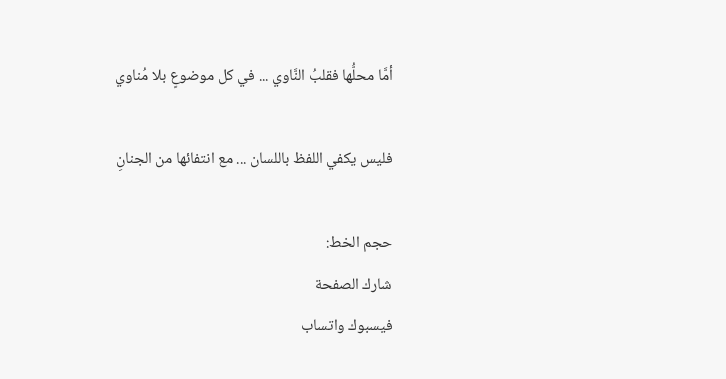أمَّا محلُّها فقلبُ النَّاوي ... في كل موضوعٍ بلا مُناوي

فليس يكفي اللفظ باللسان ... مع انتفائها من الجنانِ

حجم الخط:
شارك الصفحة
فيسبوك واتساب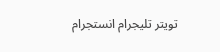تويتر تليجرام انستجرام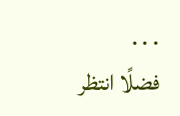. . .
فضلًا انتظر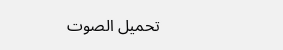تحميل الصوت